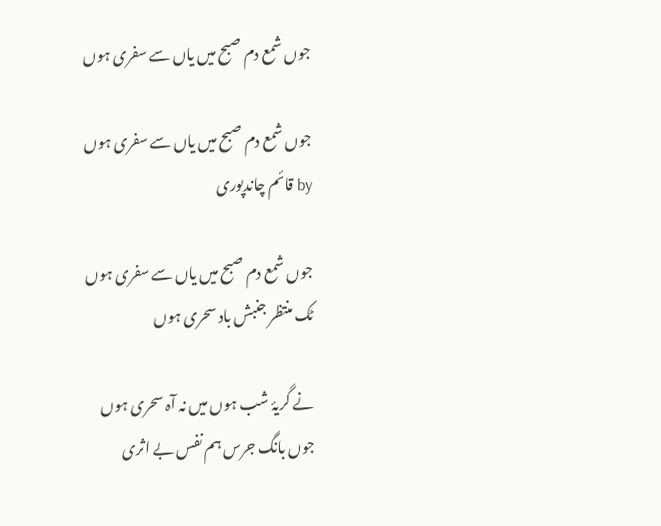جوں شمع دم صبح میں یاں سے سفری ہوں

جوں شمع دم صبح میں یاں سے سفری ہوں
by قائم چاندپوری

جوں شمع دم صبح میں یاں سے سفری ہوں
ٹک منتظر جنبش باد سحری ہوں

نے گریۂ شب ہوں میں نہ آہ سحری ہوں
جوں بانگ جرس ہم نفس بے اثری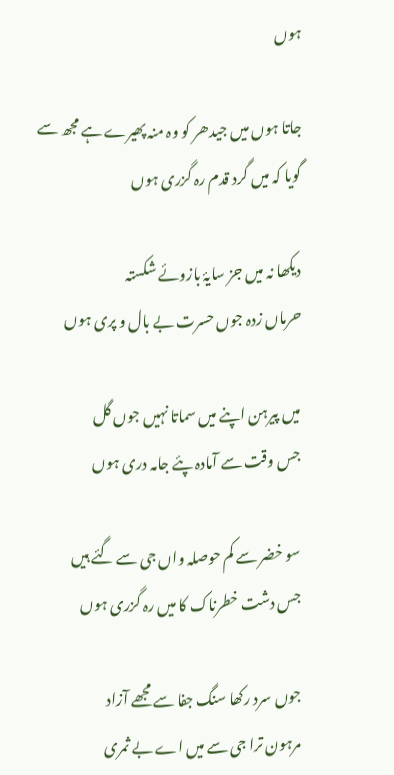ہوں

جاتا ہوں میں جیدھر کو وہ منہ پھیرے ہے مجھ سے
گویا کہ میں گرد قدم رہ گزری ہوں

دیکھا نہ میں جز سایۂ بازوئے شکستہ
حرماں زدہ جوں حسرت بے بال و پری ہوں

میں پیرہن اپنے میں سماتا نہیں جوں گل
جس وقت سے آمادہ پئے جامہ دری ہوں

سو خضر سے کم حوصلہ واں جی سے گئے ہیں
جس دشت خطرناک کا میں رہ گزری ہوں

جوں سرد رکھا سنگ جفا سے مجھے آزاد
مرہون ترا جی سے میں اے بے ثمری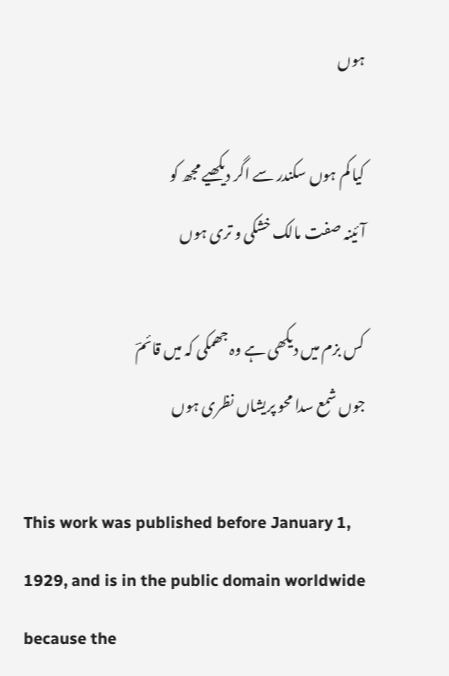ہوں

کیا کم ہوں سکندر سے اگر دیکھیے مجھ کو
آئینہ صفت مالک خشکی و تری ہوں

کس بزم میں دیکھی ہے وہ جھمکی کہ میں قائمؔ
جوں شمع سدا محو پریشاں نظری ہوں

This work was published before January 1, 1929, and is in the public domain worldwide because the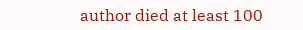author died at least 100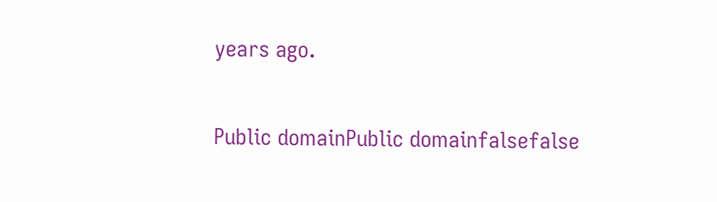years ago.

Public domainPublic domainfalsefalse